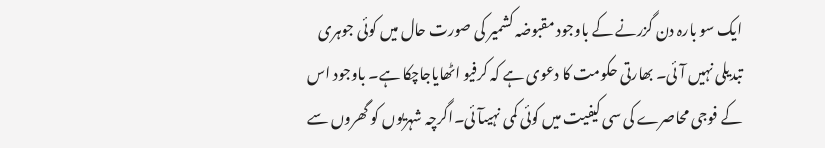ایک سو بارہ دن گزرنے کے باوجود مقبوضہ کشمیر کی صورت حال میں کوئی جوہری تبدیلی نہیں آئی۔ بھارتی حکومت کا دعوی ہے کہ کرفیو اٹھایاجاچکا ہے۔ باوجود اس کے فوجی محاصرے کی سی کیفیت میں کوئی کمی نہیںآئی۔اگرچہ شہریوں کو گھروں سے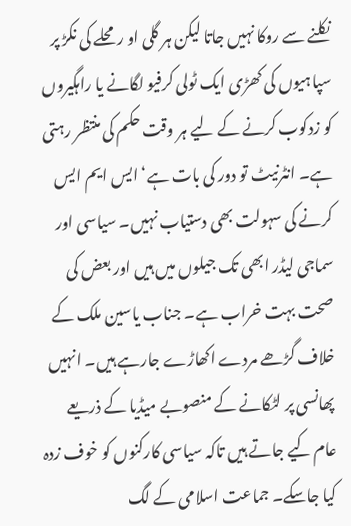نکلنے سے روکا نہیں جاتا لیکن ہر گلی او رمحلے کی نکڑ پر سپاہیوں کی کھڑی ایک ٹولی کرفیو لگانے یا راہگیروں کو زدکوب کرنے کے لیے ہر وقت حکم کی منتظر رہتی ہے۔ انٹرنیٹ تو دور کی بات ہے‘ ایس ایم ایس کرنے کی سہولت بھی دستیاب نہیں۔ سیاسی اور سماجی لیڈر ابھی تک جیلوں میں ہیں اور بعض کی صحت بہت خراب ہے۔ جناب یاسین ملک کے خلاف گڑھے مردے اکھاڑے جارہے ہیں۔ انہیں پھانسی پر لٹکانے کے منصوبے میڈیا کے ذریعے عام کیے جاتے ہیں تاکہ سیاسی کارکنوں کو خوف زدہ کیا جاسکے۔ جماعت اسلامی کے لگ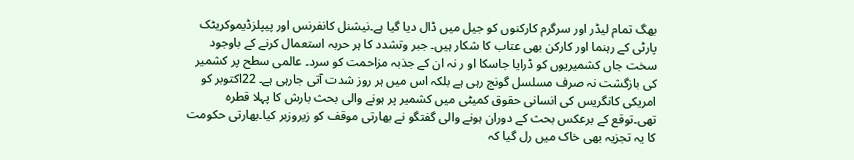بھگ تمام لیڈر اور سرگرم کارکنوں کو جیل میں ڈال دیا گیا ہے۔نیشنل کانفرنس اور پیپلزڈیموکریٹک پارٹی کے رہنما اور کارکن بھی عتاب کا شکار ہیں۔ جبر وتشدد کا ہر حربہ استعمال کرنے کے باوجود سخت جاں کشمیریوں کو ڈرایا جاسکا او ر نہ ان کے جذبہ مزاحمت کو سرد۔ عالمی سطح پر کشمیر کی بازگشت نہ صرف مسلسل گونج رہی ہے بلکہ اس میں ہر روز شدت آتی جارہی ہے۔ 22اکتوبر کو امریکی کانگریس کی انسانی حقوق کمیٹی میں کشمیر پر ہونے والی بحث بارش کا پہلا قطرہ تھی۔توقع کے برعکس بحث کے دوران ہونے والی گفتگو نے بھارتی موقف کو زیروزبر کیا۔بھارتی حکومت کا یہ تجزیہ بھی خاک میں رل گیا کہ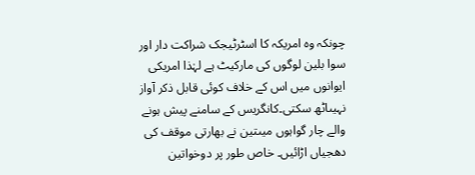چونکہ وہ امریکہ کا اسٹرٹیجک شراکت دار اور سوا بلین لوگوں کی مارکیٹ ہے لہٰذا امریکی ایوانوں میں اس کے خلاف کوئی قابل ذکر آواز نہیںاٹھ سکتی۔کانگریس کے سامنے پیش ہونے والے چار گواہوں میںتین نے بھارتی موقف کی دھجیاں اڑائیں۔ خاص طور پر دوخواتین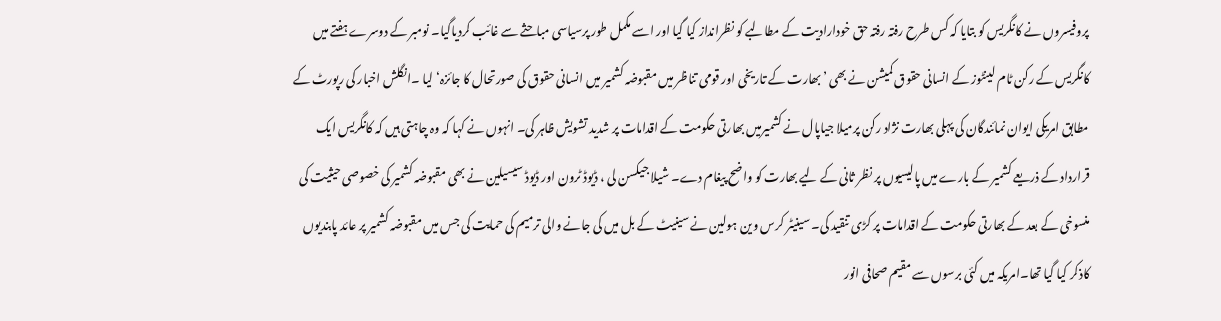پروفیسروں نے کانگریس کو بتایا کہ کس طرح رفتہ رفتہ حق خودارادیت کے مطالبے کو نظرانداز کیا گیا اور اسے مکمل طور پرسیاسی مباحثے سے غائب کردیاگیا۔ نومبر کے دوسرے ہفتے میں کانگریس کے رکن ٹام لینٹوز کے انسانی حقوق کمیشن نے بھی ’بھارت کے تاریخی اور قومی تناظر میں مقبوضہ کشمیر میں انسانی حقوق کی صورتحال کا جائزہ‘ لیا ۔انگلش اخبار کی رپورٹ کے مطابق امریکی ایوان نمائندگان کی پہلی بھارت نژاد رکن پرمیلا جیاپال نے کشمیرمیں بھارتی حکومت کے اقدامات پر شدید تشویش ظاہر کی۔ انہوں نے کہا کہ وہ چاہتی ہیں کہ کانگریس ایک قرارداد کے ذریعے کشمیر کے بارے میں پالیسیوں پر نظر ثانی کے لیے بھارت کو واضح پیغام دے۔ شیلا جیکسن لی ، ڈیوڈ ٹرون اور ڈیوڈ سیسیلین نے بھی مقبوضہ کشمیر کی خصوصی حیثیت کی منسوخی کے بعد کے بھارتی حکومت کے اقدامات پر کڑی تنقید کی۔ سینیٹر کرس وین ہولین نے سینیٹ کے بل میں کی جانے والی ترمیم کی حمایت کی جس میں مقبوضہ کشمیر پر عائد پابندیوں کاذکر کیا گیا تھا۔امریکہ میں کئی برسوں سے مقیم صحافی انور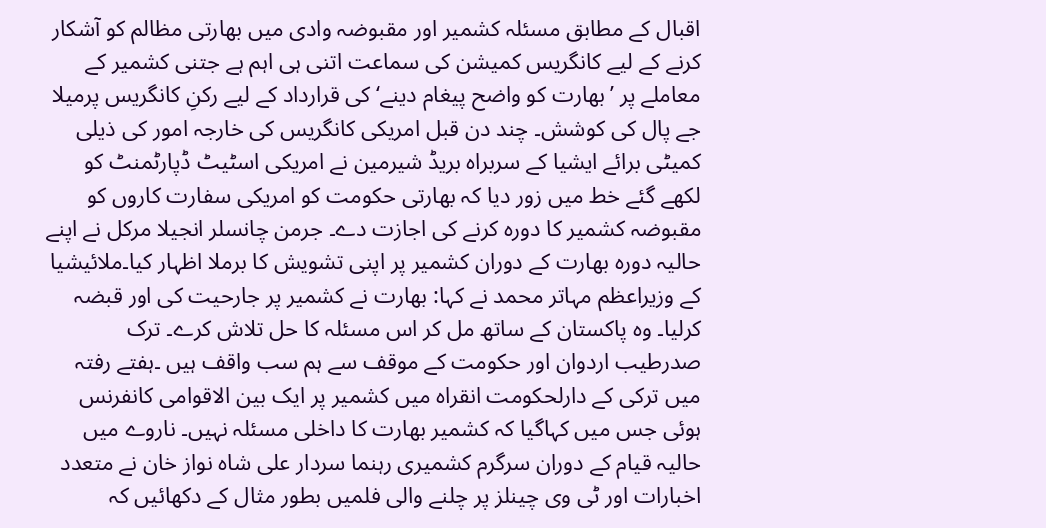اقبال کے مطابق مسئلہ کشمیر اور مقبوضہ وادی میں بھارتی مظالم کو آشکار کرنے کے لیے کانگریس کمیشن کی سماعت اتنی ہی اہم ہے جتنی کشمیر کے معاملے پر ’بھارت کو واضح پیغام دینے‘ کی قرارداد کے لیے رکنِ کانگریس پرمیلا جے پال کی کوشش۔ چند دن قبل امریکی کانگریس کی خارجہ امور کی ذیلی کمیٹی برائے ایشیا کے سربراہ بریڈ شیرمین نے امریکی اسٹیٹ ڈپارٹمنٹ کو لکھے گئے خط میں زور دیا کہ بھارتی حکومت کو امریکی سفارت کاروں کو مقبوضہ کشمیر کا دورہ کرنے کی اجازت دے۔ جرمن چانسلر انجیلا مرکل نے اپنے حالیہ دورہ بھارت کے دوران کشمیر پر اپنی تشویش کا برملا اظہار کیا۔ملائیشیا کے وزیراعظم مہاتر محمد نے کہا: بھارت نے کشمیر پر جارحیت کی اور قبضہ کرلیا۔ وہ پاکستان کے ساتھ مل کر اس مسئلہ کا حل تلاش کرے۔ ترک صدرطیب اردوان اور حکومت کے موقف سے ہم سب واقف ہیں ۔ہفتے رفتہ میں ترکی کے دارلحکومت انقراہ میں کشمیر پر ایک بین الاقوامی کانفرنس ہوئی جس میں کہاگیا کہ کشمیر بھارت کا داخلی مسئلہ نہیں۔ ناروے میں حالیہ قیام کے دوران سرگرم کشمیری رہنما سردار علی شاہ نواز خان نے متعدد اخبارات اور ٹی وی چینلز پر چلنے والی فلمیں بطور مثال کے دکھائیں کہ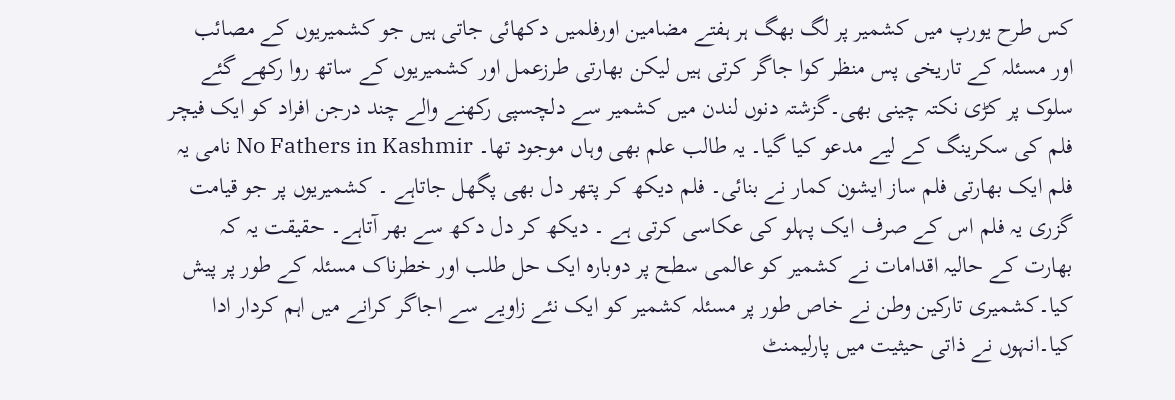کس طرح یورپ میں کشمیر پر لگ بھگ ہر ہفتے مضامین اورفلمیں دکھائی جاتی ہیں جو کشمیریوں کے مصائب اور مسئلہ کے تاریخی پس منظر کوا جاگر کرتی ہیں لیکن بھارتی طرزعمل اور کشمیریوں کے ساتھ روا رکھے گئے سلوک پر کڑی نکتہ چینی بھی۔گزشتہ دنوں لندن میں کشمیر سے دلچسپی رکھنے والے چند درجن افراد کو ایک فیچر فلم کی سکرینگ کے لیے مدعو کیا گیا۔ یہ طالب علم بھی وہاں موجود تھا۔ No Fathers in Kashmir نامی یہ فلم ایک بھارتی فلم ساز ایشون کمار نے بنائی۔ فلم دیکھ کر پتھر دل بھی پگھل جاتاہے ۔ کشمیریوں پر جو قیامت گزری یہ فلم اس کے صرف ایک پہلو کی عکاسی کرتی ہے ۔ دیکھ کر دل دکھ سے بھر آتاہے۔ حقیقت یہ کہ بھارت کے حالیہ اقدامات نے کشمیر کو عالمی سطح پر دوبارہ ایک حل طلب اور خطرناک مسئلہ کے طور پر پیش کیا۔کشمیری تارکین وطن نے خاص طور پر مسئلہ کشمیر کو ایک نئے زاویے سے اجاگر کرانے میں اہم کردار ادا کیا۔انہوں نے ذاتی حیثیت میں پارلیمنٹ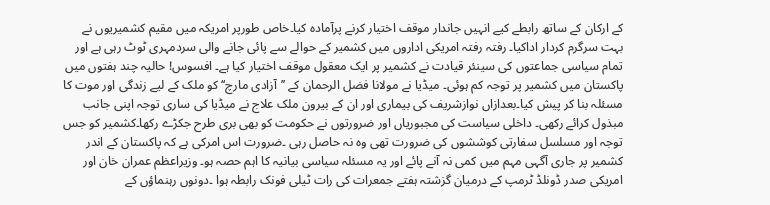کے ارکان کے ساتھ رابطے کیے انہیں جاندار موقف اختیار کرنے پرآمادہ کیا۔خاص طورپر امریکہ میں مقیم کشمیریوں نے بہت سرگرم کردار اداکیا۔ رفتہ رفتہ امریکی اداروں میں کشمیر کے حوالے سے پائی جانے والی سردمہری ٹوٹ رہی ہے اور تمام سیاسی جماعتوں کی سینئر قیادت نے کشمیر پر ایک معقول موقف اختیار کیا ہے۔ افسوس! حالیہ چند ہفتوں میں پاکستان میں کشمیر پر توجہ کم ہوئی۔ میڈیا نے مولانا فضل الرحمان کے ’’آزادی مارچ‘‘ کو ملک کے لیے زندگی اور موت کا مسئلہ بنا کر پیش کیا۔بعدازاں نوازشریف کی بیماری اور ان کے بیرون ملک علاج نے میڈیا کی ساری توجہ اپنی جانب مبذول کرائے رکھی۔ داخلی سیاست کی مجبوریاں اور ضرورتوں نے حکومت کو بھی بری طرح جکڑے رکھا۔کشمیر کو جس توجہ اور مسلسل سفارتی کوششوں کی ضرورت تھی وہ نہ حاصل رہی ۔ضرورت اس امرکی ہے کہ پاکستان کے اندر کشمیر پر جاری آگہی مہم میں کمی نہ آنے پائے اور یہ مسئلہ سیاسی بیانیہ کا اہم حصہ ہو۔ وزیراعظم عمران خان اور امریکی صدر ڈونلڈ ٹرمپ کے درمیان گزشتہ ہفتے جمعرات کی رات ٹیلی فونک رابطہ ہوا ۔دونوں رہنماؤں کے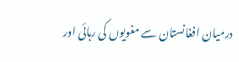درمیان افغانستان سے مغویوں کی رہائی اور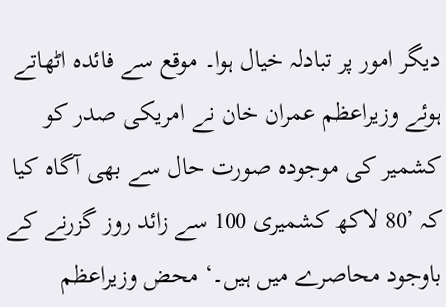دیگر امور پر تبادلہ خیال ہوا۔ موقع سے فائدہ اٹھاتے ہوئے وزیراعظم عمران خان نے امریکی صدر کو کشمیر کی موجودہ صورت حال سے بھی آگاہ کیا کہ ’80 لاکھ کشمیری 100 سے زائد روز گزرنے کے باوجود محاصرے میں ہیں۔‘ محض وزیراعظم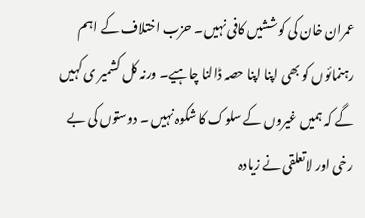عمران خان کی کوششیں کافی نہیں۔ حزب اختلاف کے اہم رہنمائوں کو بھی اپنا اپنا حصہ ڈالنا چاہیے۔ ورنہ کل کشمیر ی کہیں گے کہ ہمیں غیروں کے سلوک کا شکوہ نہیں ۔ دوستوں کی بے رخی اور لاتعلقی نے زیادہ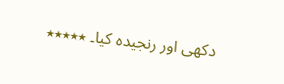دکھی اور رنجیدہ کیا۔ ٭٭٭٭٭